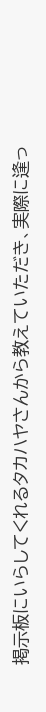掲示板にいらしてくれるタカハヤさんから教えていただき、実際に逢っ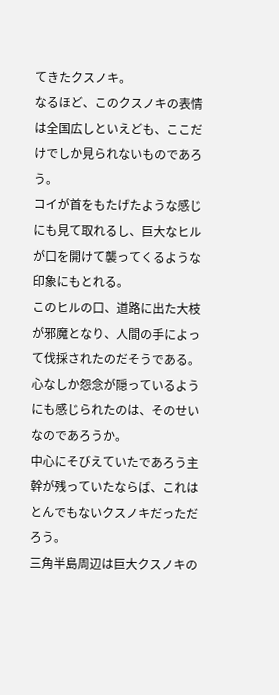てきたクスノキ。
なるほど、このクスノキの表情は全国広しといえども、ここだけでしか見られないものであろう。
コイが首をもたげたような感じにも見て取れるし、巨大なヒルが口を開けて襲ってくるような印象にもとれる。
このヒルの口、道路に出た大枝が邪魔となり、人間の手によって伐採されたのだそうである。心なしか怨念が隠っているようにも感じられたのは、そのせいなのであろうか。
中心にそびえていたであろう主幹が残っていたならば、これはとんでもないクスノキだっただろう。
三角半島周辺は巨大クスノキの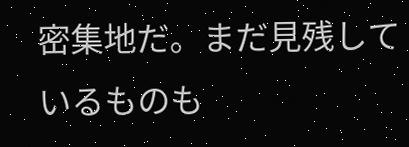密集地だ。まだ見残しているものも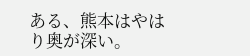ある、熊本はやはり奥が深い。